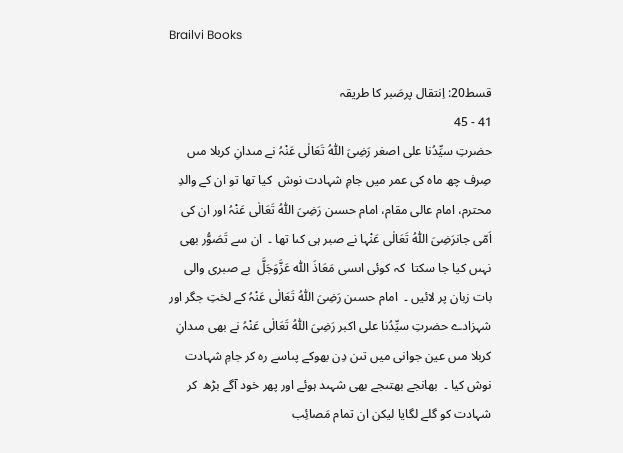Brailvi Books

قسط20: اِنتقال پرصَبر کا طریقہ
41 - 45
حضرتِ سیِّدُنا على اصغر رَضِیَ اللّٰہُ تَعَالٰی عَنْہُ نے مىدانِ کربلا مىں صِرف چھ ماہ کی عمر میں جامِ شہادت نوش  کیا تھا تو ان کے والدِ محترم، امام عالى مقام، امام حسىن رَضِیَ اللّٰہُ تَعَالٰی عَنْہُ اور ان کى اَمّى جانرَضِیَ اللّٰہُ تَعَالٰی عَنْہا نے صبر ہی کىا تھا ۔  ان سے تَصَوُّر بھى نہىں کیا جا سکتا  کہ کوئى اىسى مَعَاذَ اللّٰہ عَزَّوَجَلَّ  بے صبری والی بات زبان پر لائیں ۔  امام حسىن رَضِیَ اللّٰہُ تَعَالٰی عَنْہُ کے لختِ جگر اور شہزادے حضرتِ سیِّدُنا على اکبر رَضِیَ اللّٰہُ تَعَالٰی عَنْہُ نے بھى مىدانِ کربلا مىں عین جوانی میں تىن دِن بھوکے پىاسے رہ کر جامِ شہادت نوش کیا ۔  بھانجے بھتىجے بھی شہىد ہوئے اور پھر خود آگے بڑھ  کر شہادت کو گلے لگایا لیکن ان تمام مَصائِب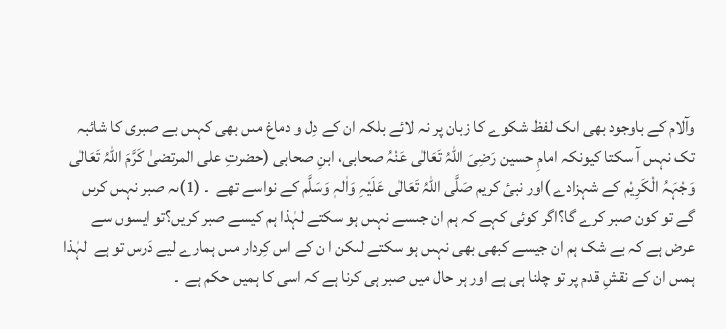وآلام کے باوجود بھی اىک لفظ شکوے کا زبان پر نہ لائے بلکہ ان کے دِل و دماغ مىں بھى کہىں بے صبرى کا شائبہ تک نہىں آ سکتا کیونکہ امامِ حسین رَضِیَ اللّٰہُ تَعَالٰی عَنْہُ صحابى، ابنِ صحابى (حضرتِ علی المرتضیٰ کَرَّمَ اللّٰہُ تَعَالٰی وَجْہَہُ الْکَرِیْم کے شہزادے )اور نبىٔ کریم صَلَّی اللّٰہُ تَعَالٰی عَلَیْہِ وَاٰلہٖ وَسَلَّم کے نواسے تھے  ۔ (1)ىہ صبر نہىں کرىں گے تو کون صبر کرے گا؟اگر کوئی کہے کہ ہم ان جىسے نہىں ہو سکتے لہٰذا ہم کیسے صبر کریں؟تو ایسوں سے عرض ہے کہ بے شک ہم ان جیسے کبھى بھى نہىں ہو سکتے لىکن ا ن کے اس کِردار مىں ہمارے لیے دَرس تو ہے  لہٰذا  ہمىں ان کے نقشِ قدم پر تو چلنا ہى ہے اور ہر حال میں صبر ہی کرنا ہے کہ اسی کا ہمیں حکم ہے  ۔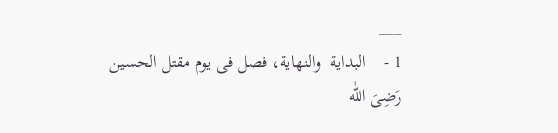___
1 -    البدایة  والنهایة، فصل فی یوم مقتل الحسین رَضِیَ اللّٰه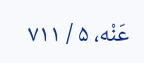عَنْه، ۵ / ۷۱۱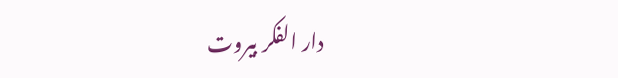دار الفکر بیروت